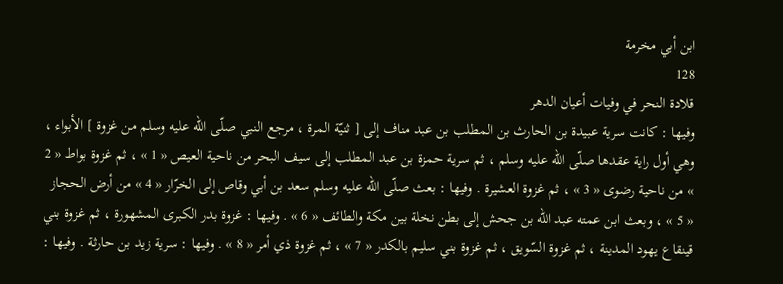ابن أبي مخرمة
128
قلادة النحر في وفيات أعيان الدهر
وفيها : كانت سرية عبيدة بن الحارث بن المطلب بن عبد مناف إلى [ ثنيّة المرة ، مرجع النبي صلّى اللّه عليه وسلم من غزوة ] الأبواء ، وهي أول راية عقدها صلّى اللّه عليه وسلم ، ثم سرية حمزة بن عبد المطلب إلى سيف البحر من ناحية العيص « 1 » ، ثم غزوة بواط « 2 » من ناحية رضوى « 3 » ، ثم غزوة العشيرة . وفيها : بعث صلّى اللّه عليه وسلم سعد بن أبي وقاص إلى الخرّار « 4 » من أرض الحجاز « 5 » ، وبعث ابن عمته عبد اللّه بن جحش إلى بطن نخلة بين مكة والطائف « 6 » . وفيها : غزوة بدر الكبرى المشهورة ، ثم غزوة بني قينقاع يهود المدينة ، ثم غزوة السّويق ، ثم غزوة بني سليم بالكدر « 7 » ، ثم غزوة ذي أمر « 8 » . وفيها : سرية زيد بن حارثة . وفيها :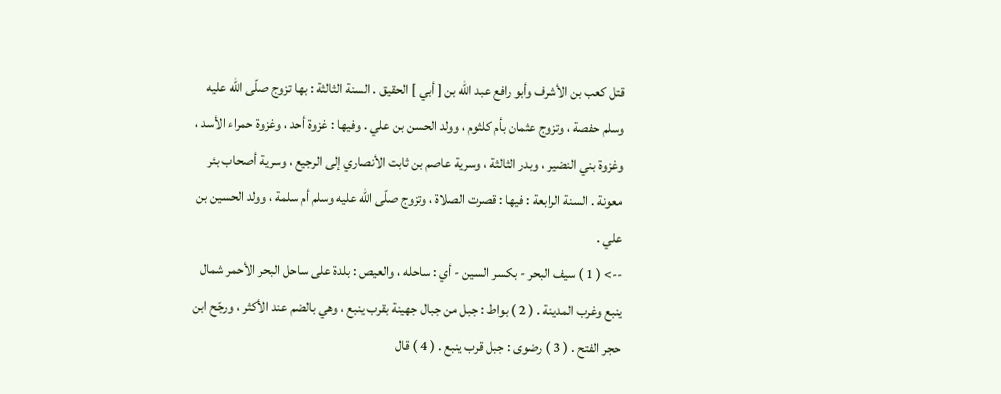قتل كعب بن الأشرف وأبو رافع عبد اللّه بن [ أبي ] الحقيق . السنة الثالثة : بها تزوج صلّى اللّه عليه وسلم حفصة ، وتزوج عثمان بأم كلثوم ، وولد الحسن بن علي . وفيها : غزوة أحد ، وغزوة حمراء الأسد ، وغزوة بني النضير ، وبدر الثالثة ، وسرية عاصم بن ثابت الأنصاري إلى الرجيع ، وسرية أصحاب بئر معونة . السنة الرابعة : فيها : قصرت الصلاة ، وتزوج صلّى اللّه عليه وسلم أم سلمة ، وولد الحسين بن علي .
--> ( 1 ) سيف البحر - بكسر السين - أي : ساحله ، والعيص : بلدة على ساحل البحر الأحمر شمال ينبع وغرب المدينة . ( 2 ) بواط : جبل من جبال جهينة بقرب ينبع ، وهي بالضم عند الأكثر ، ورجّح ابن حجر الفتح . ( 3 ) رضوى : جبل قرب ينبع . ( 4 ) قال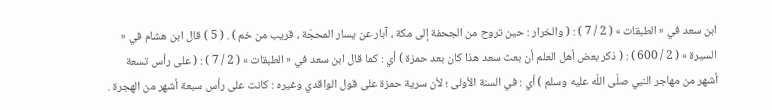ابن سعد في « الطبقات » ( 2 / 7 ) : ( والخرار : حين تروح من الجحفة إلى مكة ، آبار عن يسار المحجّة ، قريب من خم ) . ( 5 ) قال ابن هشام في « السيرة » ( 2 / 600 ) : ( ذكر بعض أهل العلم أن بعث سعد هذا كان بعد حمزة ) أي : كما قال ابن سعد في « الطبقات » ( 2 / 7 ) : ( على رأس تسعة أشهر من مهاجر النبي صلّى اللّه عليه وسلم ) أي : في السنة الأولى ؛ لأن سرية حمزة على قول الواقدي وغيره : كانت على رأس سبعة أشهر من الهجرة .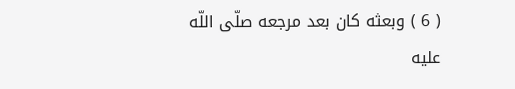( 6 ) وبعثه كان بعد مرجعه صلّى اللّه عليه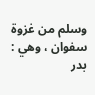وسلم من غزوة سفوان ، وهي : بدر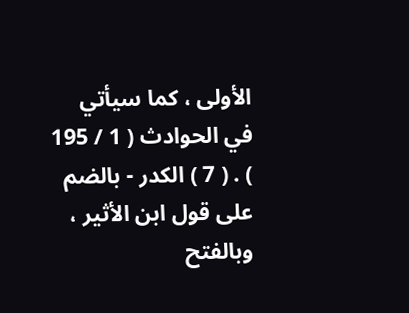الأولى ، كما سيأتي في الحوادث ( 1 / 195 ) . ( 7 ) الكدر - بالضم على قول ابن الأثير ، وبالفتح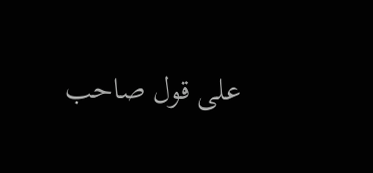على قول صاحب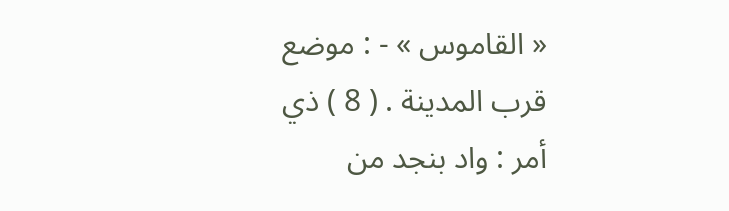« القاموس » - : موضع قرب المدينة . ( 8 ) ذي أمر : واد بنجد من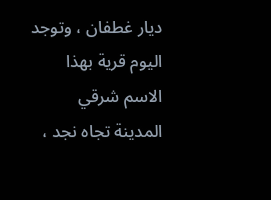ديار غطفان ، وتوجد اليوم قرية بهذا الاسم شرقي المدينة تجاه نجد ،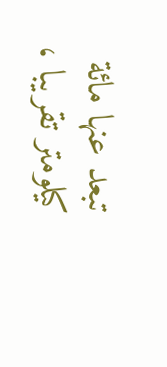تبعد عنها مائة كيلومتر تقريبا ،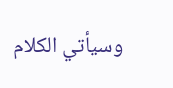وسيأتي الكلام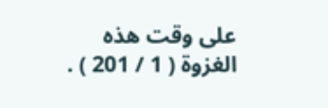على وقت هذه الغزوة ( 1 / 201 ) .